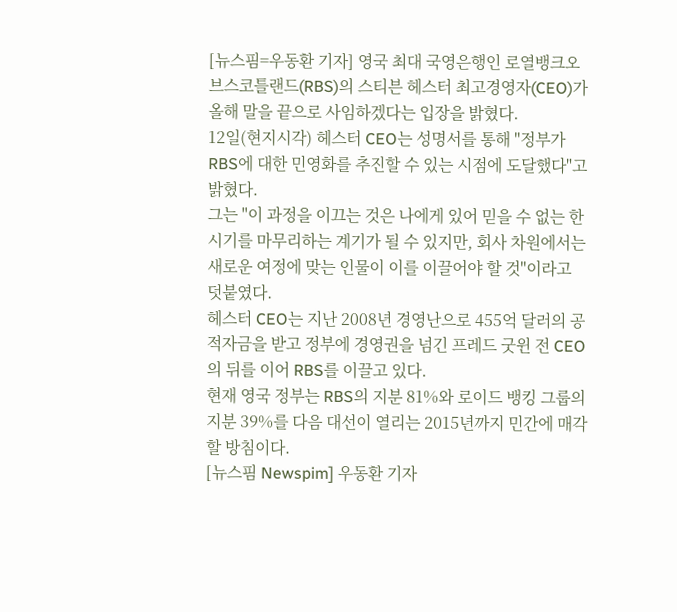[뉴스핌=우동환 기자] 영국 최대 국영은행인 로열뱅크오브스코틀랜드(RBS)의 스티븐 헤스터 최고경영자(CEO)가 올해 말을 끝으로 사임하겠다는 입장을 밝혔다.
12일(현지시각) 헤스터 CEO는 성명서를 통해 "정부가 RBS에 대한 민영화를 추진할 수 있는 시점에 도달했다"고 밝혔다.
그는 "이 과정을 이끄는 것은 나에게 있어 믿을 수 없는 한 시기를 마무리하는 계기가 될 수 있지만, 회사 차원에서는 새로운 여정에 맞는 인물이 이를 이끌어야 할 것"이라고 덧붙였다.
헤스터 CEO는 지난 2008년 경영난으로 455억 달러의 공적자금을 받고 정부에 경영권을 넘긴 프레드 굿윈 전 CEO의 뒤를 이어 RBS를 이끌고 있다.
현재 영국 정부는 RBS의 지분 81%와 로이드 뱅킹 그룹의 지분 39%를 다음 대선이 열리는 2015년까지 민간에 매각할 방침이다.
[뉴스핌 Newspim] 우동환 기자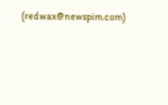(redwax@newspim.com)